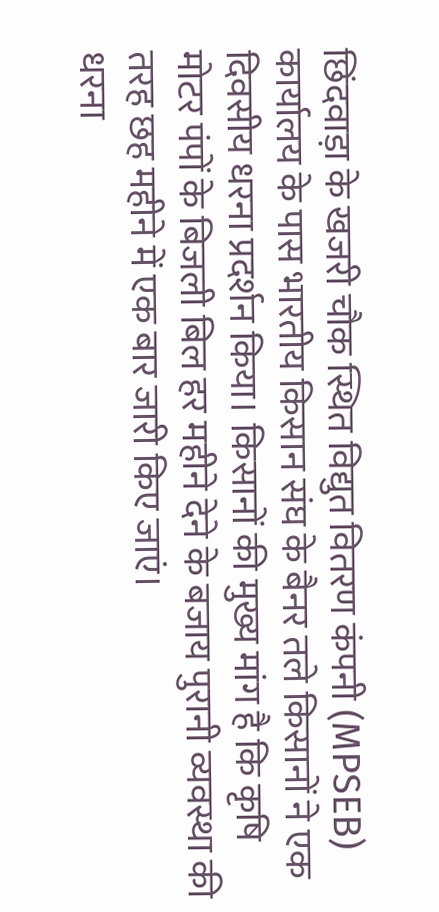छिंदवाड़ा के खजरी चौक स्थित विद्युत वितरण कंपनी (MPSEB) कार्यालय के पास भारतीय किसान संघ के बैनर तले किसानों ने एक दिवसीय धरना प्रदर्शन किया। किसानों की मुख्य मांग है कि कृषि मोटर पंपों के बिजली बिल हर महीने देने के बजाय पुरानी व्यवस्था की तरह छह महीने में एक बार जारी किए जाएं।
धरना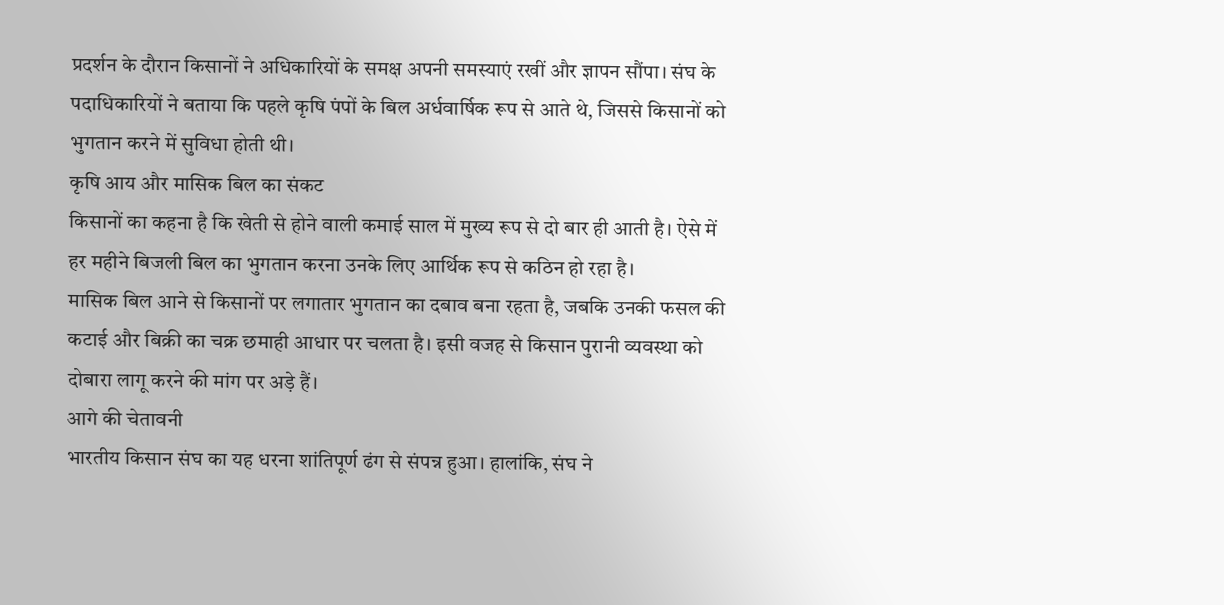प्रदर्शन के दौरान किसानों ने अधिकारियों के समक्ष अपनी समस्याएं रखीं और ज्ञापन सौंपा। संघ के पदाधिकारियों ने बताया कि पहले कृषि पंपों के बिल अर्धवार्षिक रूप से आते थे, जिससे किसानों को भुगतान करने में सुविधा होती थी।
कृषि आय और मासिक बिल का संकट
किसानों का कहना है कि खेती से होने वाली कमाई साल में मुख्य रूप से दो बार ही आती है। ऐसे में हर महीने बिजली बिल का भुगतान करना उनके लिए आर्थिक रूप से कठिन हो रहा है।
मासिक बिल आने से किसानों पर लगातार भुगतान का दबाव बना रहता है, जबकि उनकी फसल की कटाई और बिक्री का चक्र छमाही आधार पर चलता है। इसी वजह से किसान पुरानी व्यवस्था को दोबारा लागू करने की मांग पर अड़े हैं।
आगे की चेतावनी
भारतीय किसान संघ का यह धरना शांतिपूर्ण ढंग से संपन्न हुआ। हालांकि, संघ ने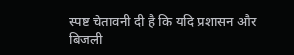स्पष्ट चेतावनी दी है कि यदि प्रशासन और बिजली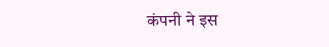कंपनी ने इस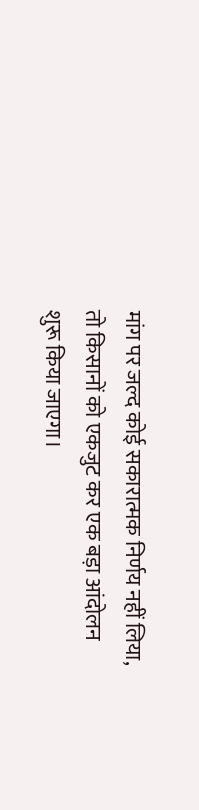मांग पर जल्द कोई सकारात्मक निर्णय नहीं लिया, तो किसानों को एकजुट कर एक बड़ा आंदोलन शुरू किया जाएगा।